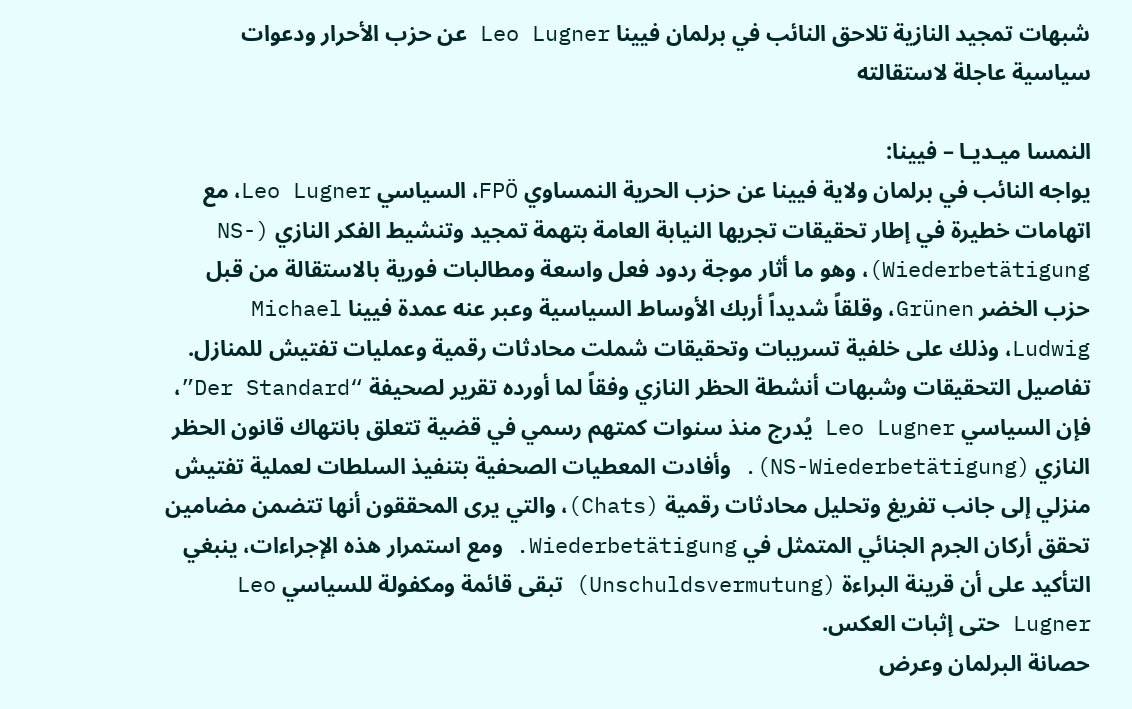شبهات تمجيد النازية تلاحق النائب في برلمان فيينا Leo Lugner عن حزب الأحرار ودعوات سياسية عاجلة لاستقالته

النمسا ميـديـا – فيينا:
يواجه النائب في برلمان ولاية فيينا عن حزب الحرية النمساوي FPÖ، السياسي Leo Lugner، مع اتهامات خطيرة في إطار تحقيقات تجريها النيابة العامة بتهمة تمجيد وتنشيط الفكر النازي (NS-Wiederbetätigung)، وهو ما أثار موجة ردود فعل واسعة ومطالبات فورية بالاستقالة من قبل حزب الخضر Grünen، وقلقاً شديداً أربك الأوساط السياسية وعبر عنه عمدة فيينا Michael Ludwig، وذلك على خلفية تسريبات وتحقيقات شملت محادثات رقمية وعمليات تفتيش للمنازل.
تفاصيل التحقيقات وشبهات أنشطة الحظر النازي وفقاً لما أورده تقرير لصحيفة “Der Standard”، فإن السياسي Leo Lugner يُدرج منذ سنوات كمتهم رسمي في قضية تتعلق بانتهاك قانون الحظر النازي (NS-Wiederbetätigung). وأفادت المعطيات الصحفية بتنفيذ السلطات لعملية تفتيش منزلي إلى جانب تفريغ وتحليل محادثات رقمية (Chats)، والتي يرى المحققون أنها تتضمن مضامين تحقق أركان الجرم الجنائي المتمثل في Wiederbetätigung. ومع استمرار هذه الإجراءات، ينبغي التأكيد على أن قرينة البراءة (Unschuldsvermutung) تبقى قائمة ومكفولة للسياسي Leo Lugner حتى إثبات العكس.
حصانة البرلمان وعرض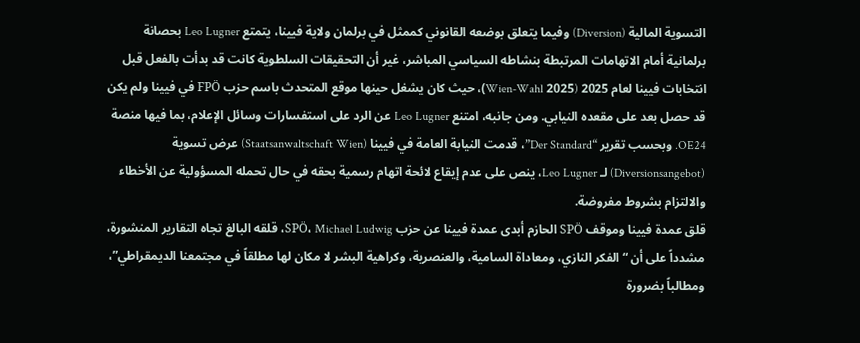التسوية المالية (Diversion) وفيما يتعلق بوضعه القانوني كممثل في برلمان ولاية فيينا، يتمتع Leo Lugner بحصانة برلمانية أمام الاتهامات المرتبطة بنشاطه السياسي المباشر، غير أن التحقيقات السلطوية كانت قد بدأت بالفعل قبل انتخابات فيينا لعام 2025 (Wien-Wahl 2025)، حيث كان يشغل حينها موقع المتحدث باسم حزب FPÖ في فيينا ولم يكن قد حصل بعد على مقعده النيابي. ومن جانبه، امتنع Leo Lugner عن الرد على استفسارات وسائل الإعلام، بما فيها منصة OE24. وبحسب تقرير “Der Standard”، قدمت النيابة العامة في فيينا (Staatsanwaltschaft Wien) عرض تسوية (Diversionsangebot) لـ Leo Lugner، ينص على عدم إيقاع لائحة اتهام رسمية بحقه في حال تحمله المسؤولية عن الأخطاء والالتزام بشروط مفروضة.
قلق عمدة فيينا وموقف SPÖ الحازم أبدى عمدة فيينا عن حزب SPÖ، Michael Ludwig، قلقه البالغ تجاه التقارير المنشورة، مشدداً على أن “الفكر النازي، ومعاداة السامية، والعنصرية، وكراهية البشر لا مكان لها مطلقاً في مجتمعنا الديمقراطي”، ومطالباً بضرورة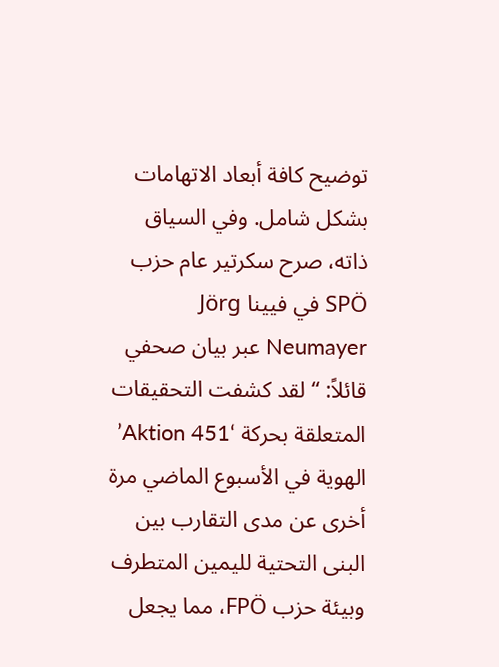توضيح كافة أبعاد الاتهامات بشكل شامل. وفي السياق ذاته، صرح سكرتير عام حزب SPÖ في فيينا Jörg Neumayer عبر بيان صحفي قائلاً: “لقد كشفت التحقيقات المتعلقة بحركة ‘Aktion 451’ الهوية في الأسبوع الماضي مرة أخرى عن مدى التقارب بين البنى التحتية لليمين المتطرف وبيئة حزب FPÖ، مما يجعل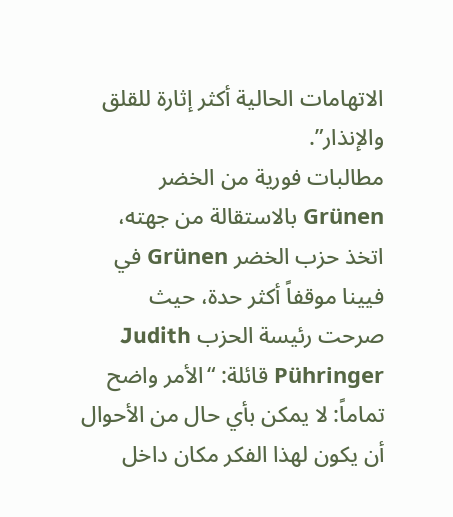الاتهامات الحالية أكثر إثارة للقلق والإنذار”.
مطالبات فورية من الخضر Grünen بالاستقالة من جهته، اتخذ حزب الخضر Grünen في فيينا موقفاً أكثر حدة، حيث صرحت رئيسة الحزب Judith Pühringer قائلة: “الأمر واضح تماماً: لا يمكن بأي حال من الأحوال أن يكون لهذا الفكر مكان داخل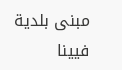مبنى بلدية فيينا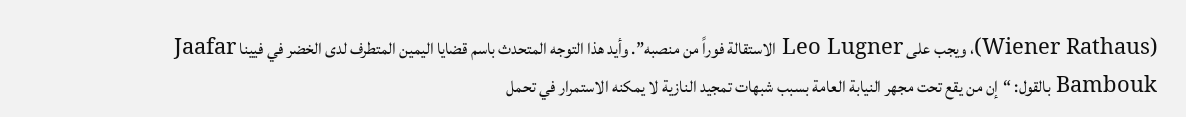(Wiener Rathaus)، ويجب على Leo Lugner الاستقالة فوراً من منصبه”. وأيد هذا التوجه المتحدث باسم قضايا اليمين المتطرف لدى الخضر في فيينا Jaafar Bambouk بالقول: “إن من يقع تحت مجهر النيابة العامة بسبب شبهات تمجيد النازية لا يمكنه الاستمرار في تحمل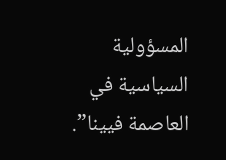المسؤولية السياسية في العاصمة فيينا”.